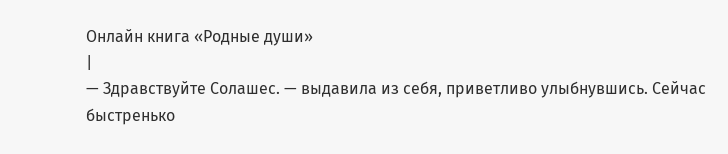Онлайн книга «Родные души»
|
— Здравствуйте Солашес. — выдавила из себя, приветливо улыбнувшись. Сейчас быстренько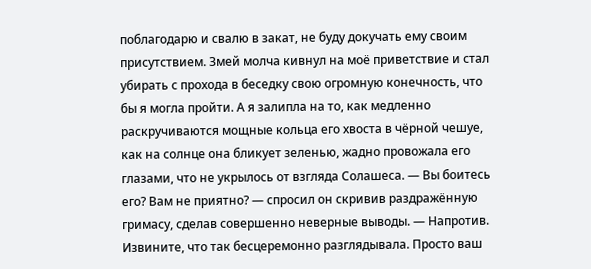поблагодарю и свалю в закат, не буду докучать ему своим присутствием. Змей молча кивнул на моё приветствие и стал убирать с прохода в беседку свою огромную конечность, что бы я могла пройти. А я залипла на то, как медленно раскручиваются мощные кольца его хвоста в чёрной чешуе, как на солнце она бликует зеленью, жадно провожала его глазами, что не укрылось от взгляда Солашеса. — Вы боитесь его? Вам не приятно? — спросил он скривив раздражённую гримасу, сделав совершенно неверные выводы. — Напротив. Извините, что так бесцеремонно разглядывала. Просто ваш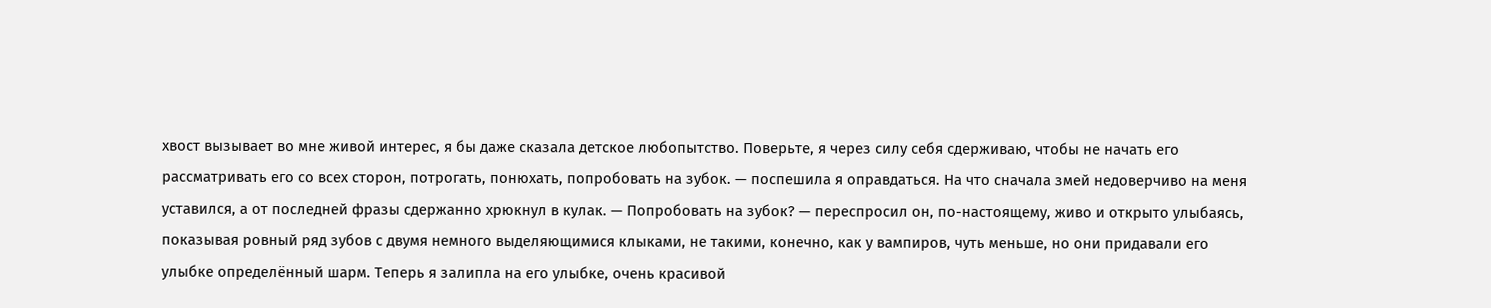хвост вызывает во мне живой интерес, я бы даже сказала детское любопытство. Поверьте, я через силу себя сдерживаю, чтобы не начать его рассматривать его со всех сторон, потрогать, понюхать, попробовать на зубок. — поспешила я оправдаться. На что сначала змей недоверчиво на меня уставился, а от последней фразы сдержанно хрюкнул в кулак. — Попробовать на зубок? — переспросил он, по-настоящему, живо и открыто улыбаясь, показывая ровный ряд зубов с двумя немного выделяющимися клыками, не такими, конечно, как у вампиров, чуть меньше, но они придавали его улыбке определённый шарм. Теперь я залипла на его улыбке, очень красивой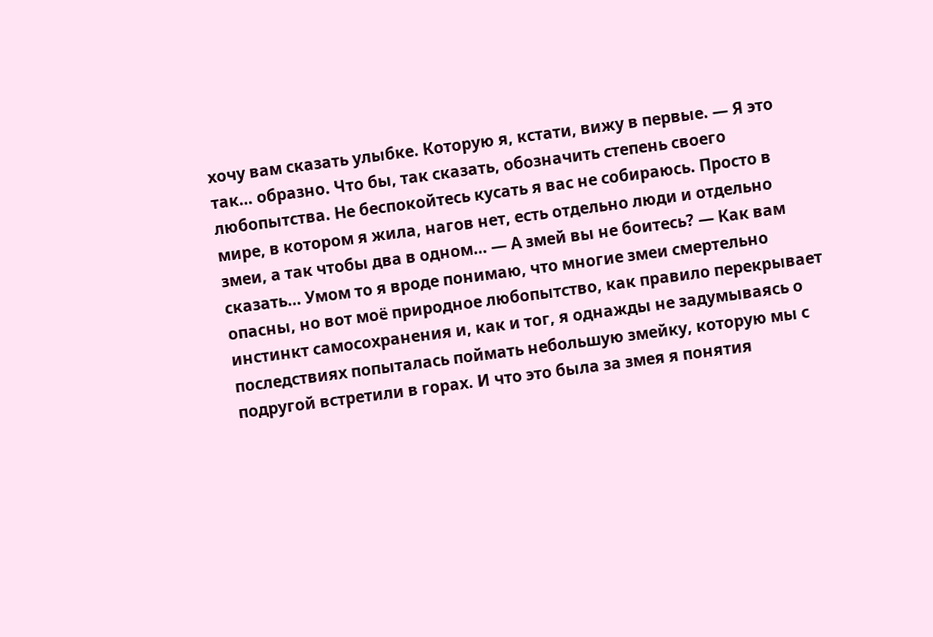хочу вам сказать улыбке. Которую я, кстати, вижу в первые. — Я это так… образно. Что бы, так сказать, обозначить степень своего любопытства. Не беспокойтесь кусать я вас не собираюсь. Просто в мире, в котором я жила, нагов нет, есть отдельно люди и отдельно змеи, а так чтобы два в одном… — А змей вы не боитесь? — Как вам сказать… Умом то я вроде понимаю, что многие змеи смертельно опасны, но вот моё природное любопытство, как правило перекрывает инстинкт самосохранения и, как и тог, я однажды не задумываясь о последствиях попыталась поймать небольшую змейку, которую мы с подругой встретили в горах. И что это была за змея я понятия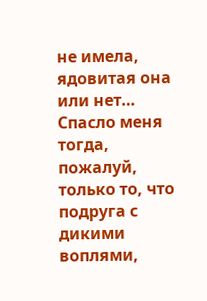не имела, ядовитая она или нет… Спасло меня тогда, пожалуй, только то, что подруга с дикими воплями,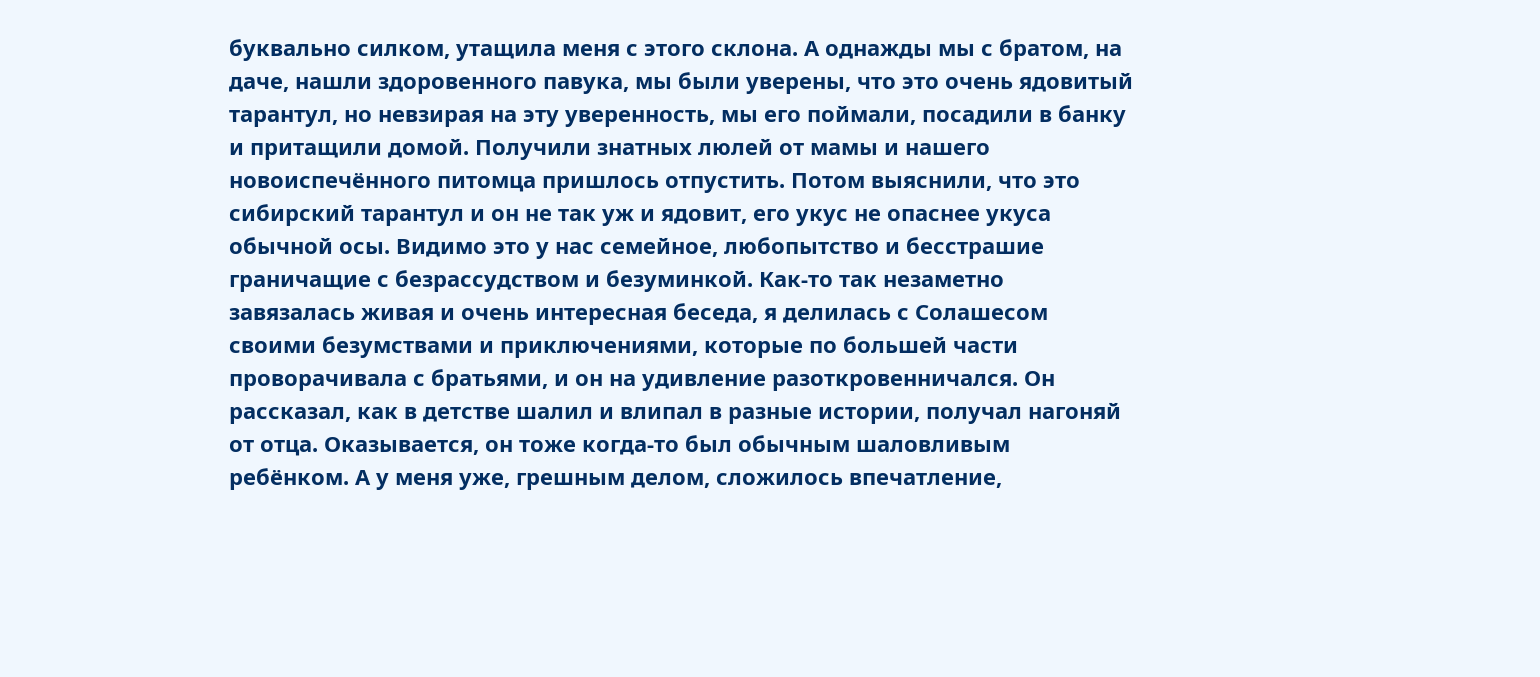буквально силком, утащила меня с этого склона. А однажды мы с братом, на даче, нашли здоровенного павука, мы были уверены, что это очень ядовитый тарантул, но невзирая на эту уверенность, мы его поймали, посадили в банку и притащили домой. Получили знатных люлей от мамы и нашего новоиспечённого питомца пришлось отпустить. Потом выяснили, что это сибирский тарантул и он не так уж и ядовит, его укус не опаснее укуса обычной осы. Видимо это у нас семейное, любопытство и бесстрашие граничащие с безрассудством и безуминкой. Как-то так незаметно завязалась живая и очень интересная беседа, я делилась с Солашесом своими безумствами и приключениями, которые по большей части проворачивала с братьями, и он на удивление разоткровенничался. Он рассказал, как в детстве шалил и влипал в разные истории, получал нагоняй от отца. Оказывается, он тоже когда-то был обычным шаловливым ребёнком. А у меня уже, грешным делом, сложилось впечатление,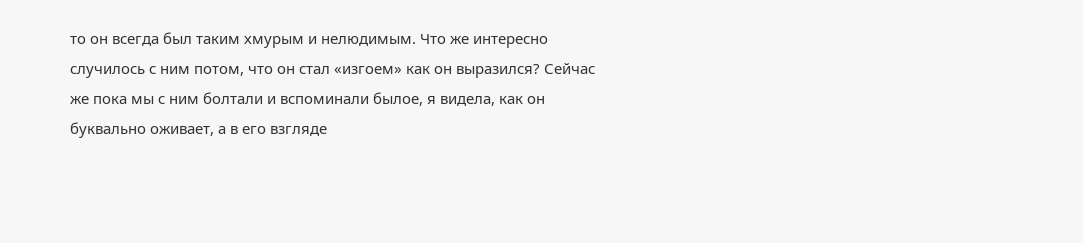то он всегда был таким хмурым и нелюдимым. Что же интересно случилось с ним потом, что он стал «изгоем» как он выразился? Сейчас же пока мы с ним болтали и вспоминали былое, я видела, как он буквально оживает, а в его взгляде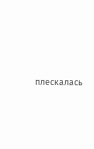плескалась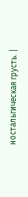ностальгическая грусть. |